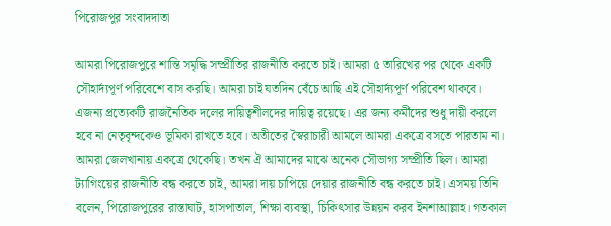পিরোজপুর সংবাদদাতা

আমরা পিরোজপুরে শান্তি সমৃদ্ধি সম্প্রীতির রাজনীতি করতে চাই। আমরা ৫ তারিখের পর থেকে একটি সৌহার্দ্যপূর্ণ পরিবেশে বাস করছি। আমরা চাই যতদিন বেঁচে আছি এই সৌহার্দ্যপূর্ণ পরিবেশ থাকবে। এজন্য প্রত্যেকটি রাজনৈতিক দলের দায়িত্বশীলদের দায়িত্ব রয়েছে। এর জন্য কর্মীদের শুধু দায়ী করলে হবে না নেতৃবৃন্দকেও ভূমিকা রাখতে হবে। অতীতের স্বৈরাচারী আমলে আমরা একত্রে বসতে পারতাম না। আমরা জেলখানায় একত্রে থেকেছি। তখন ঐ আমাদের মাঝে অনেক সৌভাগ্য সম্প্রীতি ছিল। আমরা ট্যাগিংয়ের রাজনীতি বন্ধ করতে চাই, আমরা দায় চাপিয়ে দেয়ার রাজনীতি বন্ধ করতে চাই। এসময় তিনি বলেন, পিরোজপুরের রাস্তাঘাট, হাসপাতাল, শিক্ষা ব্যবস্থা, চিকিৎসার উন্নয়ন করব ইনশাআল্লাহ। গতকাল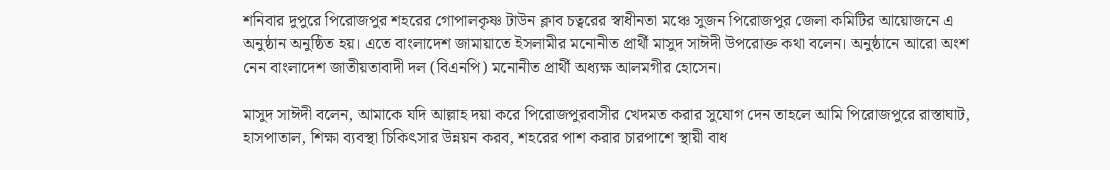শনিবার দুপুরে পিরোজপুর শহরের গোপালকৃষ্ণ টাউন ক্লাব চত্বরের স্বাধীনতা মঞ্চে সুজন পিরোজপুর জেলা কমিটির আয়োজনে এ অনুষ্ঠান অনুষ্ঠিত হয়। এতে বাংলাদেশ জামায়াতে ইসলামীর মনোনীত প্রার্থী মাসুদ সাঈদী উপরোক্ত কথা বলেন। অনুষ্ঠানে আরো অংশ নেন বাংলাদেশ জাতীয়তাবাদী দল (বিএনপি) মনোনীত প্রার্থী অধ্যক্ষ আলমগীর হোসেন।

মাসুদ সাঈদী বলেন, আমাকে যদি আল্লাহ দয়া করে পিরোজপুরবাসীর খেদমত করার সুযোগ দেন তাহলে আমি পিরোজপুরে রাস্তাঘাট, হাসপাতাল, শিক্ষা ব্যবস্থা চিকিৎসার উন্নয়ন করব, শহরের পাশ করার চারপাশে স্থায়ী বাধ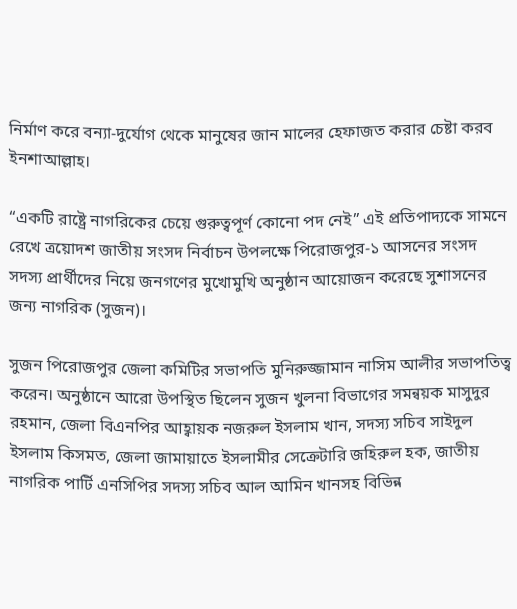নির্মাণ করে বন্যা-দুর্যোগ থেকে মানুষের জান মালের হেফাজত করার চেষ্টা করব ইনশাআল্লাহ।

“একটি রাষ্ট্রে নাগরিকের চেয়ে গুরুত্বপূর্ণ কোনো পদ নেই” এই প্রতিপাদ্যকে সামনে রেখে ত্রয়োদশ জাতীয় সংসদ নির্বাচন উপলক্ষে পিরোজপুর-১ আসনের সংসদ সদস্য প্রার্থীদের নিয়ে জনগণের মুখোমুখি অনুষ্ঠান আয়োজন করেছে সুশাসনের জন্য নাগরিক (সুজন)।

সুজন পিরোজপুর জেলা কমিটির সভাপতি মুনিরুজ্জামান নাসিম আলীর সভাপতিত্ব করেন। অনুষ্ঠানে আরো উপস্থিত ছিলেন সুজন খুলনা বিভাগের সমন্বয়ক মাসুদুর রহমান, জেলা বিএনপির আহ্বায়ক নজরুল ইসলাম খান, সদস্য সচিব সাইদুল ইসলাম কিসমত, জেলা জামায়াতে ইসলামীর সেক্রেটারি জহিরুল হক, জাতীয় নাগরিক পার্টি এনসিপির সদস্য সচিব আল আমিন খানসহ বিভিন্ন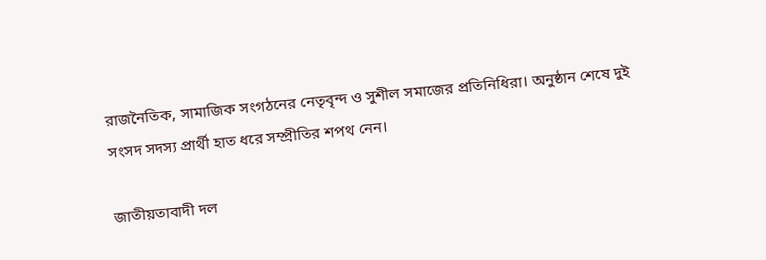রাজনৈতিক, সামাজিক সংগঠনের নেতৃবৃন্দ ও সুশীল সমাজের প্রতিনিধিরা। অনুষ্ঠান শেষে দুই সংসদ সদস্য প্রার্থী হাত ধরে সম্প্রীতির শপথ নেন।

জাতীয়তাবাদী দল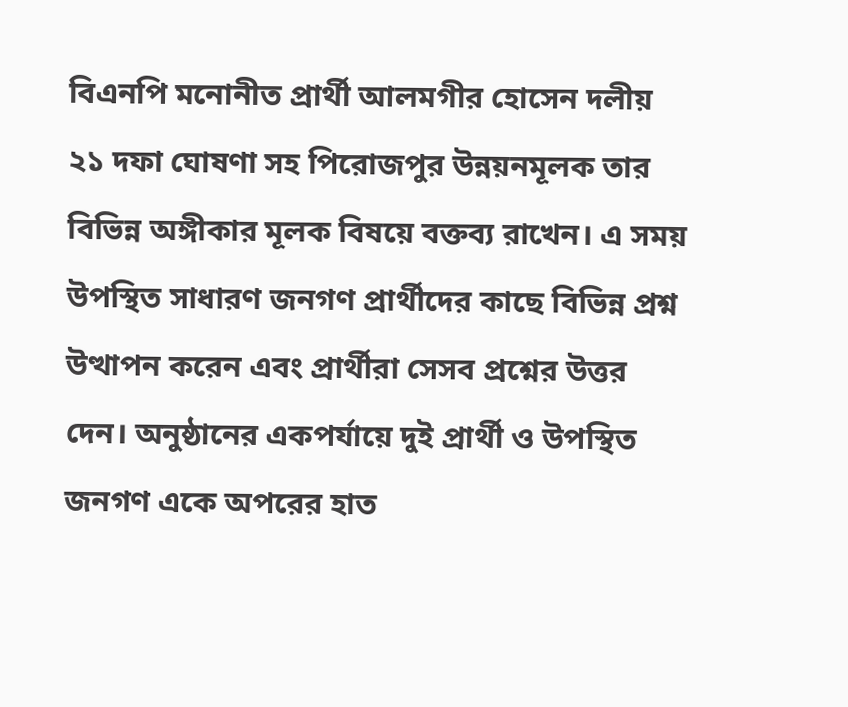বিএনপি মনোনীত প্রার্থী আলমগীর হোসেন দলীয় ২১ দফা ঘোষণা সহ পিরোজপুর উন্নয়নমূলক তার বিভিন্ন অঙ্গীকার মূলক বিষয়ে বক্তব্য রাখেন। এ সময় উপস্থিত সাধারণ জনগণ প্রার্থীদের কাছে বিভিন্ন প্রশ্ন উত্থাপন করেন এবং প্রার্থীরা সেসব প্রশ্নের উত্তর দেন। অনুষ্ঠানের একপর্যায়ে দুই প্রার্থী ও উপস্থিত জনগণ একে অপরের হাত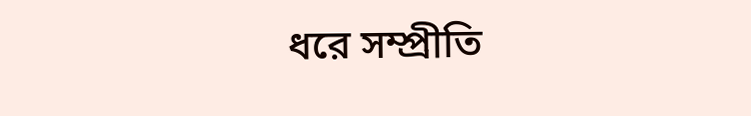ধরে সম্প্রীতি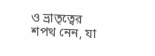ও ভ্রাতৃত্বের শপথ নেন, যা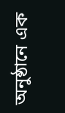অনুষ্ঠানে এক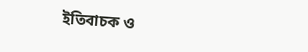ইতিবাচক ও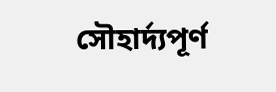সৌহার্দ্যপূর্ণ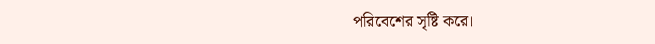পরিবেশের সৃষ্টি করে।